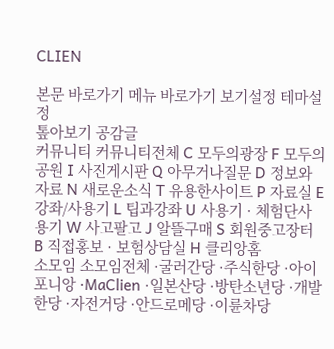CLIEN

본문 바로가기 메뉴 바로가기 보기설정 테마설정
톺아보기 공감글
커뮤니티 커뮤니티전체 C 모두의광장 F 모두의공원 I 사진게시판 Q 아무거나질문 D 정보와자료 N 새로운소식 T 유용한사이트 P 자료실 E 강좌/사용기 L 팁과강좌 U 사용기 · 체험단사용기 W 사고팔고 J 알뜰구매 S 회원중고장터 B 직접홍보 · 보험상담실 H 클리앙홈
소모임 소모임전체 ·굴러간당 ·주식한당 ·아이포니앙 ·MaClien ·일본산당 ·방탄소년당 ·개발한당 ·자전거당 ·안드로메당 ·이륜차당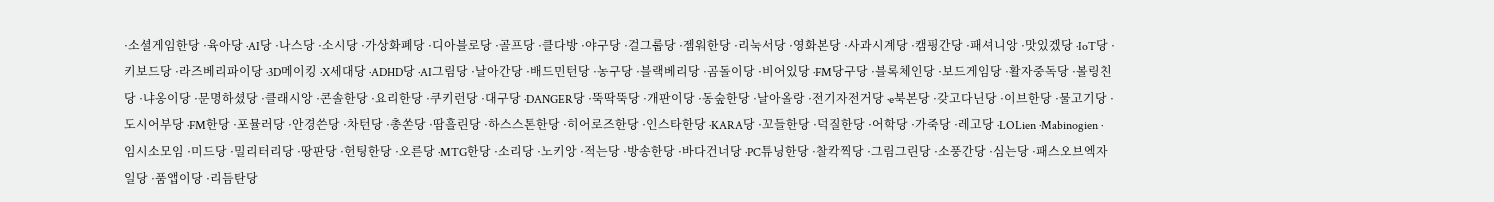·소셜게임한당 ·육아당 ·AI당 ·나스당 ·소시당 ·가상화폐당 ·디아블로당 ·골프당 ·클다방 ·야구당 ·걸그룹당 ·젬워한당 ·리눅서당 ·영화본당 ·사과시계당 ·캠핑간당 ·패셔니앙 ·맛있겠당 ·IoT당 ·키보드당 ·라즈베리파이당 ·3D메이킹 ·X세대당 ·ADHD당 ·AI그림당 ·날아간당 ·배드민턴당 ·농구당 ·블랙베리당 ·곰돌이당 ·비어있당 ·FM당구당 ·블록체인당 ·보드게임당 ·활자중독당 ·볼링친당 ·냐옹이당 ·문명하셨당 ·클래시앙 ·콘솔한당 ·요리한당 ·쿠키런당 ·대구당 ·DANGER당 ·뚝딱뚝당 ·개판이당 ·동숲한당 ·날아올랑 ·전기자전거당 ·e북본당 ·갖고다닌당 ·이브한당 ·물고기당 ·도시어부당 ·FM한당 ·포뮬러당 ·안경쓴당 ·차턴당 ·총쏜당 ·땀흘린당 ·하스스톤한당 ·히어로즈한당 ·인스타한당 ·KARA당 ·꼬들한당 ·덕질한당 ·어학당 ·가죽당 ·레고당 ·LOLien ·Mabinogien ·임시소모임 ·미드당 ·밀리터리당 ·땅판당 ·헌팅한당 ·오른당 ·MTG한당 ·소리당 ·노키앙 ·적는당 ·방송한당 ·바다건너당 ·PC튜닝한당 ·찰칵찍당 ·그림그린당 ·소풍간당 ·심는당 ·패스오브엑자일당 ·품앱이당 ·리듬탄당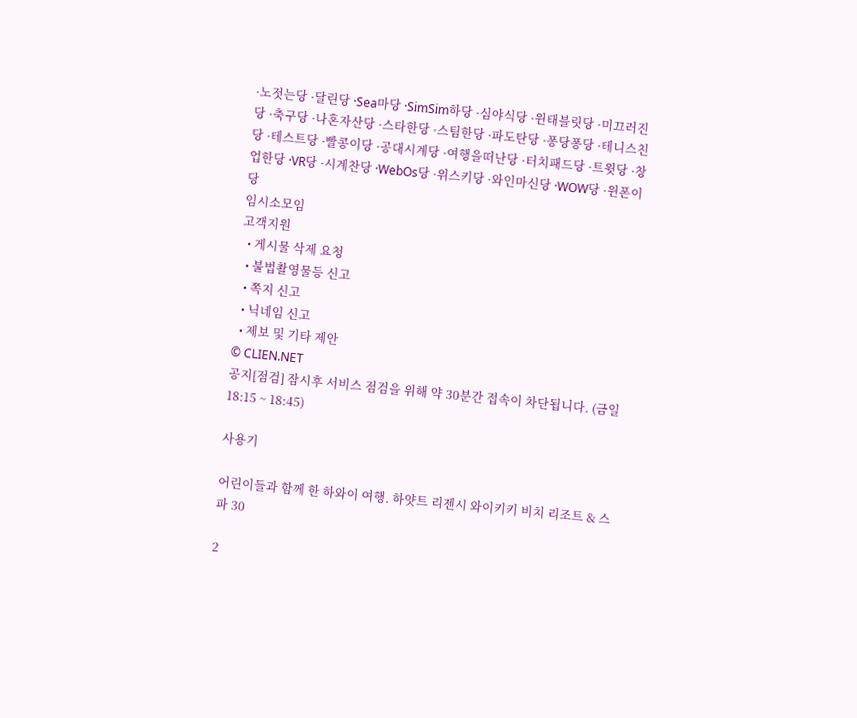·노젓는당 ·달린당 ·Sea마당 ·SimSim하당 ·심야식당 ·윈태블릿당 ·미끄러진당 ·축구당 ·나혼자산당 ·스타한당 ·스팀한당 ·파도탄당 ·퐁당퐁당 ·테니스친당 ·테스트당 ·빨콩이당 ·공대시계당 ·여행을떠난당 ·터치패드당 ·트윗당 ·창업한당 ·VR당 ·시계찬당 ·WebOs당 ·위스키당 ·와인마신당 ·WOW당 ·윈폰이당
임시소모임
고객지원
  • 게시물 삭제 요청
  • 불법촬영물등 신고
  • 쪽지 신고
  • 닉네임 신고
  • 제보 및 기타 제안
© CLIEN.NET
공지[점검] 잠시후 서비스 점검을 위해 약 30분간 접속이 차단됩니다. (금일 18:15 ~ 18:45)

사용기

어린이들과 함께 한 하와이 여행. 하얏트 리젠시 와이키키 비치 리조트 & 스파 30

2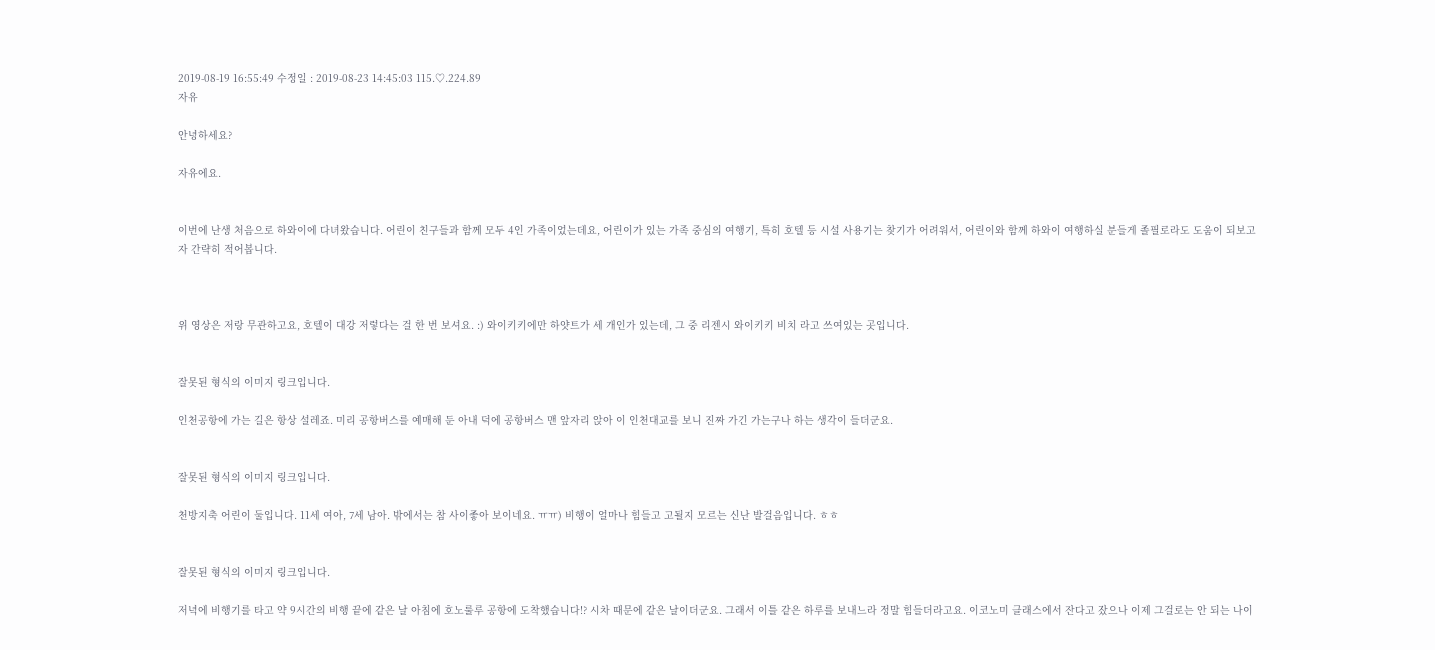2019-08-19 16:55:49 수정일 : 2019-08-23 14:45:03 115.♡.224.89
자유

안녕하세요?

자유에요.


이번에 난생 처음으로 하와이에 다녀왔습니다. 어린이 친구들과 함께 모두 4인 가족이었는데요, 어린이가 있는 가족 중심의 여행기, 특히 호텔 등 시설 사용기는 찾기가 어려워서, 어린이와 함께 하와이 여행하실 분들게 졸필로라도 도움이 되보고자 간략히 적어봅니다.



위 영상은 저랑 무관하고요, 호텔이 대강 저렇다는 걸 한 번 보셔요. :) 와이키키에만 하얏트가 세 개인가 있는데, 그 중 리젠시 와이키키 비치 라고 쓰여있는 곳입니다.


잘못된 형식의 이미지 링크입니다.

인천공항에 가는 길은 항상 설레죠. 미리 공항버스를 예매해 둔 아내 덕에 공항버스 맨 앞자리 앉아 이 인천대교를 보니 진짜 가긴 가는구나 하는 생각이 들더군요.


잘못된 형식의 이미지 링크입니다.

천방지축 어린이 둘입니다. 11세 여아, 7세 남아. 밖에서는 참 사이좋아 보이네요. ㅠㅠ) 비행이 얼마나 힘들고 고될지 모르는 신난 발걸음입니다. ㅎㅎ


잘못된 형식의 이미지 링크입니다.

저녁에 비행기를 타고 약 9시간의 비행 끝에 같은 날 아침에 호노룰루 공항에 도착했습니다!? 시차 때문에 같은 날이더군요. 그래서 이틀 같은 하루를 보내느라 정말 힘들더라고요. 이코노미 클래스에서 잔다고 잤으나 이제 그걸로는 안 되는 나이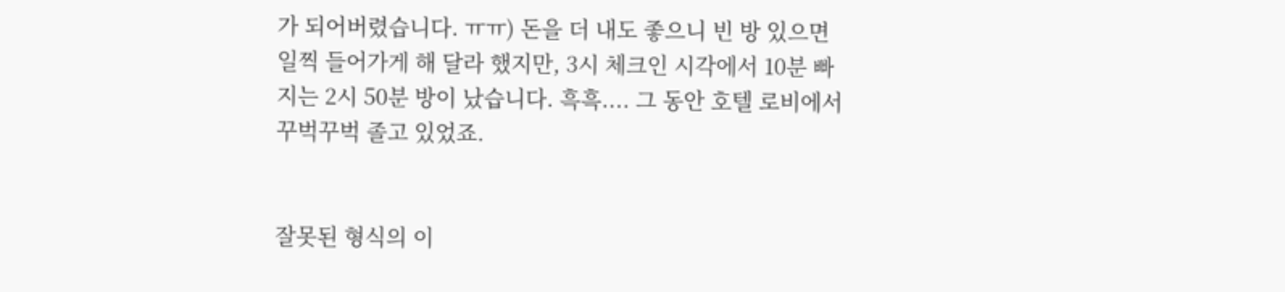가 되어버렸습니다. ㅠㅠ) 돈을 더 내도 좋으니 빈 방 있으면 일찍 들어가게 해 달라 했지만, 3시 체크인 시각에서 10분 빠지는 2시 50분 방이 났습니다. 흑흑.... 그 동안 호텔 로비에서 꾸벅꾸벅 졸고 있었죠.


잘못된 형식의 이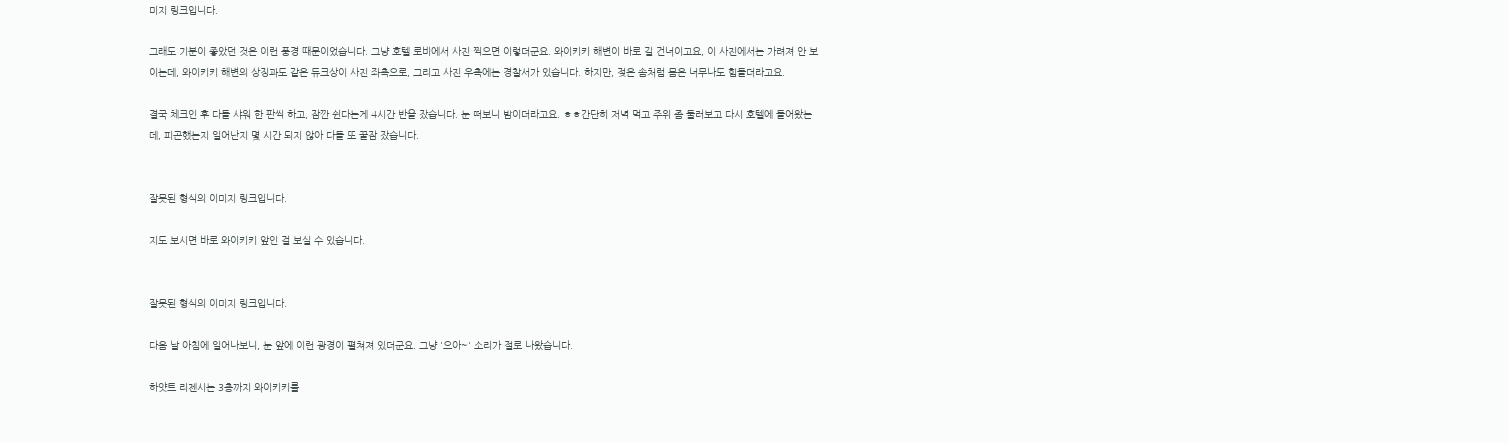미지 링크입니다.

그래도 기분이 좋았던 것은 이런 풍경 때문이었습니다. 그냥 호텔 로비에서 사진 찍으면 이렇더군요. 와이키키 해변이 바로 길 건너이고요, 이 사진에서는 가려져 안 보이는데, 와이키키 해변의 상징과도 같은 듀크상이 사진 좌측으로, 그리고 사진 우측에는 경찰서가 있습니다. 하지만, 젖은 솜처럼 몸은 너무나도 힘들더라고요.

결국 체크인 후 다들 샤워 한 판씩 하고, 잠깐 쉰다는게 4시간 반을 잤습니다. 눈 떠보니 밤이더라고요. ㅎㅎ간단히 저녁 먹고 주위 좀 둘러보고 다시 호텔에 들어왔는데, 피곤했는지 일어난지 몇 시간 되지 않아 다들 또 꿀잠 잤습니다.


잘못된 형식의 이미지 링크입니다.

지도 보시면 바로 와이키키 앞인 걸 보실 수 있습니다.


잘못된 형식의 이미지 링크입니다.

다음 날 아침에 일어나보니, 눈 앞에 이런 광경이 펼쳐져 있더군요. 그냥 '으아~' 소리가 절로 나왔습니다.

하얏트 리젠시는 3층까지 와이키키를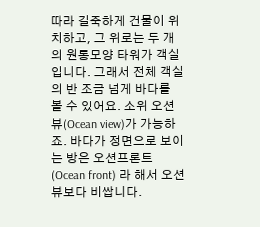따라 길죽하게 건물이 위치하고, 그 위로는 두 개의 원통모양 타워가 객실입니다. 그래서 전체 객실의 반 조금 넘게 바다를 볼 수 있어요. 소위 오션뷰(Ocean view)가 가능하죠. 바다가 정면으로 보이는 방은 오션프론트(Ocean front) 라 해서 오션뷰보다 비쌉니다.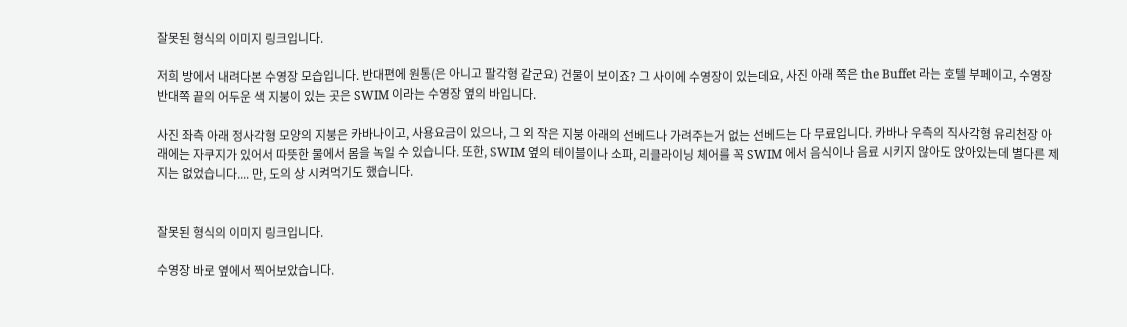잘못된 형식의 이미지 링크입니다.

저희 방에서 내려다본 수영장 모습입니다. 반대편에 원통(은 아니고 팔각형 같군요) 건물이 보이죠? 그 사이에 수영장이 있는데요, 사진 아래 쪽은 the Buffet 라는 호텔 부페이고, 수영장 반대쪽 끝의 어두운 색 지붕이 있는 곳은 SWIM 이라는 수영장 옆의 바입니다.

사진 좌측 아래 정사각형 모양의 지붕은 카바나이고, 사용요금이 있으나, 그 외 작은 지붕 아래의 선베드나 가려주는거 없는 선베드는 다 무료입니다. 카바나 우측의 직사각형 유리천장 아래에는 자쿠지가 있어서 따뜻한 물에서 몸을 녹일 수 있습니다. 또한, SWIM 옆의 테이블이나 소파, 리클라이닝 체어를 꼭 SWIM 에서 음식이나 음료 시키지 않아도 앉아있는데 별다른 제지는 없었습니다.... 만, 도의 상 시켜먹기도 했습니다.


잘못된 형식의 이미지 링크입니다.

수영장 바로 옆에서 찍어보았습니다.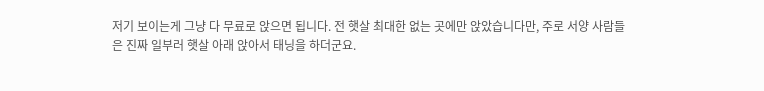저기 보이는게 그냥 다 무료로 앉으면 됩니다. 전 햇살 최대한 없는 곳에만 앉았습니다만, 주로 서양 사람들은 진짜 일부러 햇살 아래 앉아서 태닝을 하더군요.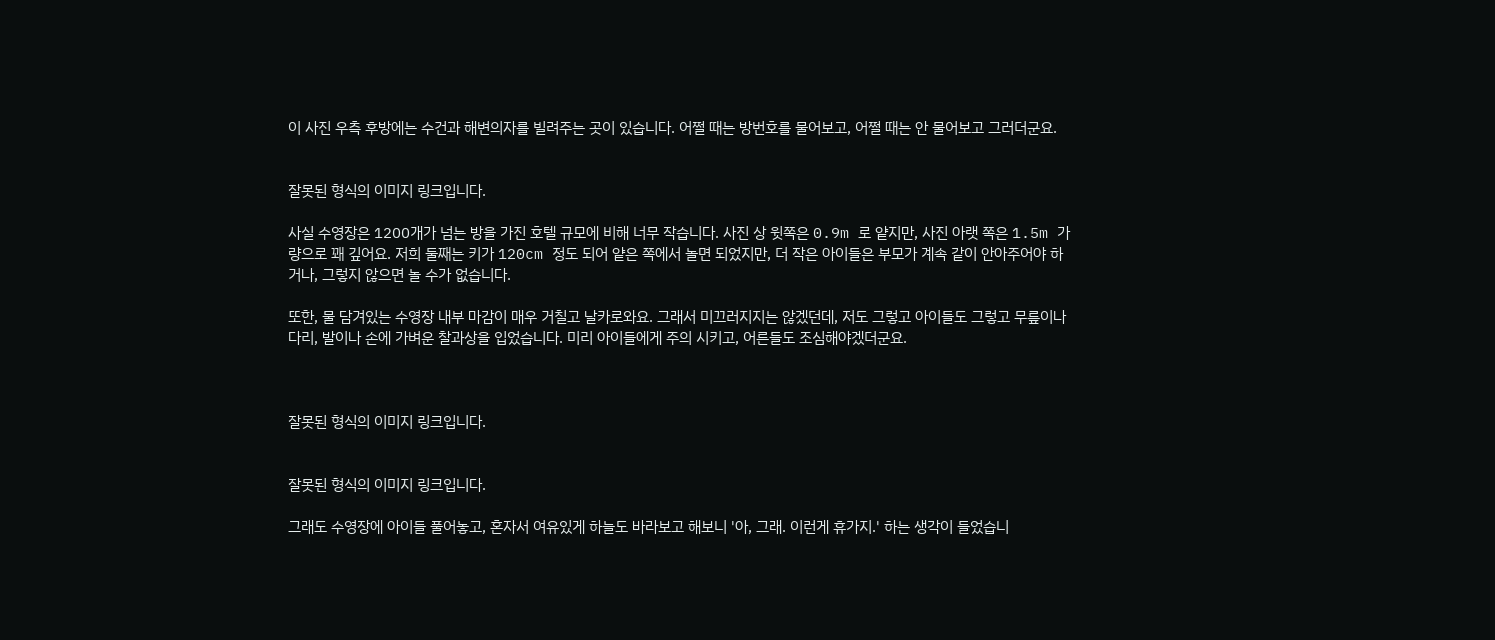이 사진 우측 후방에는 수건과 해변의자를 빌려주는 곳이 있습니다. 어쩔 때는 방번호를 물어보고, 어쩔 때는 안 물어보고 그러더군요.


잘못된 형식의 이미지 링크입니다.

사실 수영장은 1200개가 넘는 방을 가진 호텔 규모에 비해 너무 작습니다. 사진 상 윗쪽은 0.9m 로 얕지만, 사진 아랫 쪽은 1.5m 가량으로 꽤 깊어요. 저희 둘째는 키가 120cm 정도 되어 얕은 쪽에서 놀면 되었지만, 더 작은 아이들은 부모가 계속 같이 안아주어야 하거나, 그렇지 않으면 놀 수가 없습니다.

또한, 물 담겨있는 수영장 내부 마감이 매우 거칠고 날카로와요. 그래서 미끄러지지는 않겠던데, 저도 그렇고 아이들도 그렇고 무릎이나 다리, 발이나 손에 가벼운 찰과상을 입었습니다. 미리 아이들에게 주의 시키고, 어른들도 조심해야겠더군요.



잘못된 형식의 이미지 링크입니다.


잘못된 형식의 이미지 링크입니다.

그래도 수영장에 아이들 풀어놓고, 혼자서 여유있게 하늘도 바라보고 해보니 '아, 그래. 이런게 휴가지.' 하는 생각이 들었습니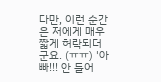다만, 이런 순간은 저에게 매우 짧게 허락되더군요. (ㅠㅠ) '아빠!!! 안 들어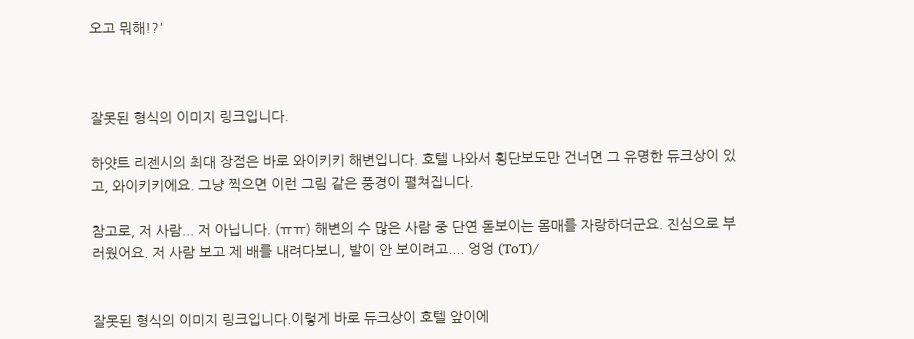오고 뭐해!?'



잘못된 형식의 이미지 링크입니다.

하얏트 리젠시의 최대 장점은 바로 와이키키 해변입니다. 호텔 나와서 횡단보도만 건너면 그 유명한 듀크상이 있고, 와이키키에요. 그냥 찍으면 이런 그림 같은 풍경이 펼쳐집니다.

참고로, 저 사람... 저 아닙니다. (ㅠㅠ) 해변의 수 많은 사람 중 단연 돋보이는 몸매를 자랑하더군요. 진심으로 부러웠어요. 저 사람 보고 제 배를 내려다보니, 발이 안 보이려고.... 엉엉 (ToT)/


잘못된 형식의 이미지 링크입니다.이렇게 바로 듀크상이 호텔 앞이에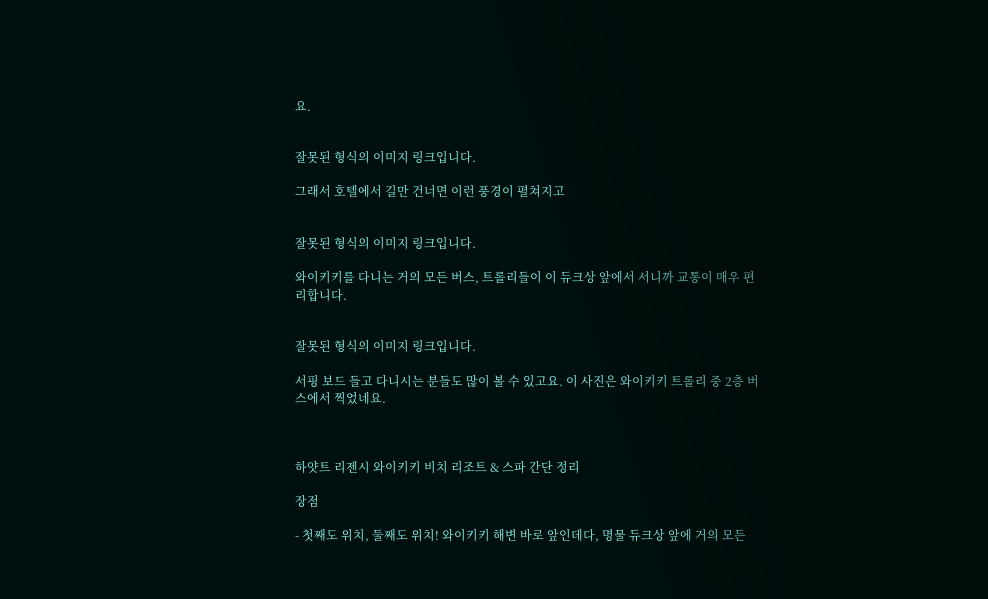요.


잘못된 형식의 이미지 링크입니다.

그래서 호텔에서 길만 건너면 이런 풍경이 펼쳐지고


잘못된 형식의 이미지 링크입니다.

와이키키를 다니는 거의 모든 버스, 트롤리들이 이 듀크상 앞에서 서니까 교통이 매우 편리합니다.


잘못된 형식의 이미지 링크입니다.

서핑 보드 들고 다니시는 분들도 많이 볼 수 있고요. 이 사진은 와이키키 트롤리 중 2층 버스에서 찍었네요.



하얏트 리젠시 와이키키 비치 리조트 & 스파 간단 정리

장점

- 첫째도 위치, 둘째도 위치! 와이키키 해변 바로 앞인데다, 명물 듀크상 앞에 거의 모든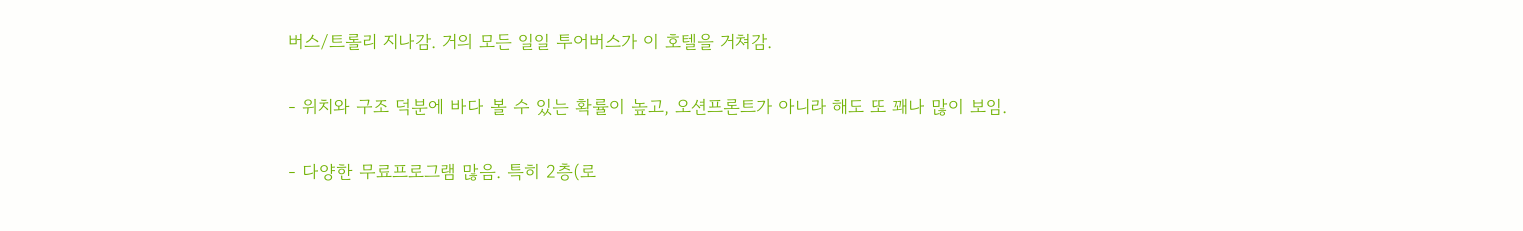버스/트롤리 지나감. 거의 모든 일일 투어버스가 이 호텔을 거쳐감.

- 위치와 구조 덕분에 바다 볼 수 있는 확률이 높고, 오션프론트가 아니라 해도 또 꽤나 많이 보임.

- 다양한 무료프로그램 많음. 특히 2층(로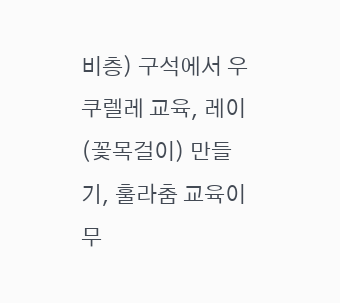비층) 구석에서 우쿠렐레 교육, 레이(꽃목걸이) 만들기, 훌라춤 교육이 무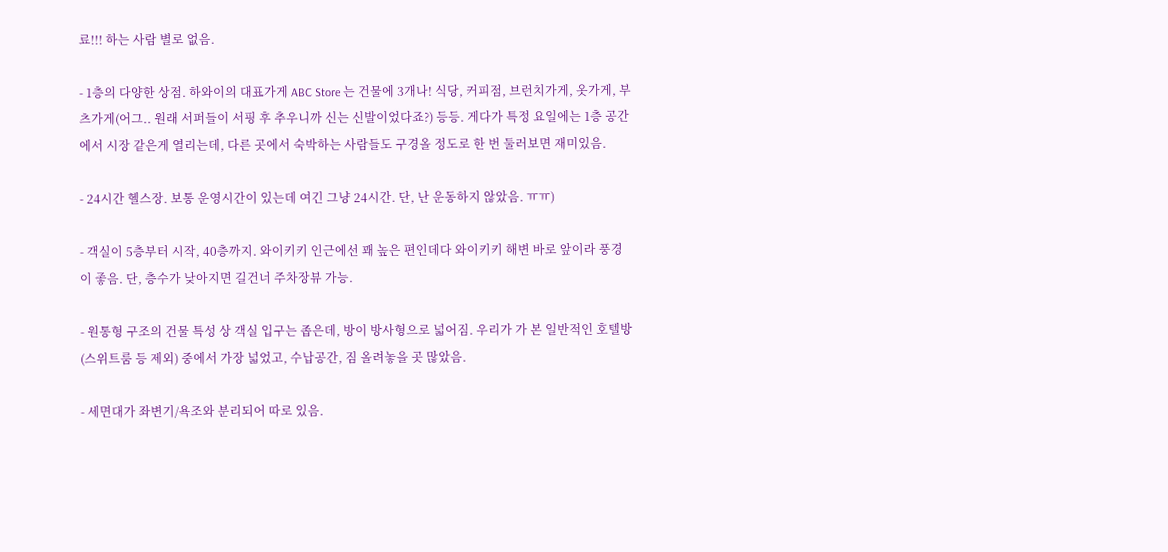료!!! 하는 사람 별로 없음.

- 1층의 다양한 상점. 하와이의 대표가게 ABC Store 는 건물에 3개나! 식당, 커피점, 브런치가게, 옷가게, 부츠가게(어그.. 원래 서퍼들이 서핑 후 추우니까 신는 신발이었다죠?) 등등. 게다가 특정 요일에는 1층 공간에서 시장 같은게 열리는데, 다른 곳에서 숙박하는 사람들도 구경올 정도로 한 번 둘러보면 재미있음.

- 24시간 헬스장. 보통 운영시간이 있는데 여긴 그냥 24시간. 단, 난 운동하지 않았음. ㅠㅠ)

- 객실이 5층부터 시작, 40층까지. 와이키키 인근에선 꽤 높은 편인데다 와이키키 해변 바로 앞이라 풍경이 좋음. 단, 층수가 낮아지면 길건너 주차장뷰 가능.

- 원통형 구조의 건물 특성 상 객실 입구는 좁은데, 방이 방사형으로 넓어짐. 우리가 가 본 일반적인 호텔방(스위트룸 등 제외) 중에서 가장 넓었고, 수납공간, 짐 올려놓을 곳 많았음.

- 세면대가 좌변기/욕조와 분리되어 따로 있음.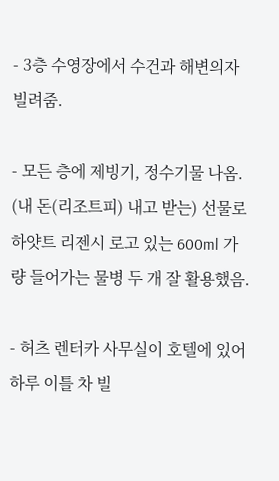- 3층 수영장에서 수건과 해변의자 빌려줌.

- 모든 층에 제빙기, 정수기물 나옴. (내 돈(리조트피) 내고 받는) 선물로 하얏트 리젠시 로고 있는 600ml 가량 들어가는 물병 두 개 잘 활용했음.

- 허츠 렌터카 사무실이 호텔에 있어 하루 이틀 차 빌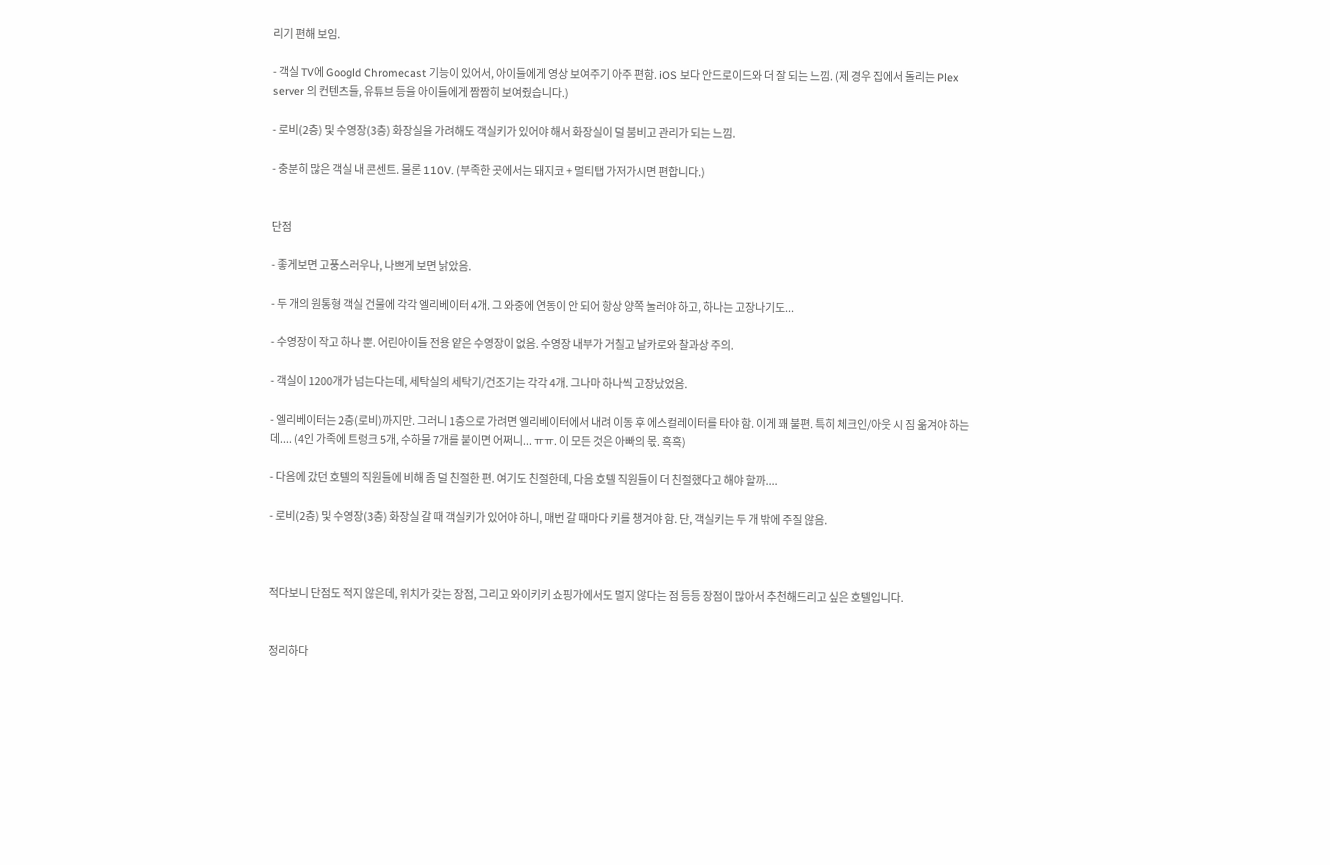리기 편해 보임.

- 객실 TV에 Googld Chromecast 기능이 있어서, 아이들에게 영상 보여주기 아주 편함. iOS 보다 안드로이드와 더 잘 되는 느낌. (제 경우 집에서 돌리는 Plex server 의 컨텐츠들, 유튜브 등을 아이들에게 짬짬히 보여줬습니다.)

- 로비(2층) 및 수영장(3층) 화장실을 가려해도 객실키가 있어야 해서 화장실이 덜 붐비고 관리가 되는 느낌.

- 충분히 많은 객실 내 콘센트. 물론 110V. (부족한 곳에서는 돼지코 + 멀티탭 가저가시면 편합니다.)


단점

- 좋게보면 고풍스러우나, 나쁘게 보면 낡았음.

- 두 개의 원통형 객실 건물에 각각 엘리베이터 4개. 그 와중에 연동이 안 되어 항상 양쪽 눌러야 하고, 하나는 고장나기도...

- 수영장이 작고 하나 뿐. 어린아이들 전용 얕은 수영장이 없음. 수영장 내부가 거칠고 날카로와 찰과상 주의.

- 객실이 1200개가 넘는다는데, 세탁실의 세탁기/건조기는 각각 4개. 그나마 하나씩 고장났었음.

- 엘리베이터는 2층(로비)까지만. 그러니 1층으로 가려면 엘리베이터에서 내려 이동 후 에스컬레이터를 타야 함. 이게 꽤 불편. 특히 체크인/아웃 시 짐 옮겨야 하는데.... (4인 가족에 트렁크 5개, 수하물 7개를 붙이면 어쩌니... ㅠㅠ. 이 모든 것은 아빠의 몫. 흑흑)

- 다음에 갔던 호텔의 직원들에 비해 좀 덜 친절한 편. 여기도 친절한데, 다음 호텔 직원들이 더 친절했다고 해야 할까....

- 로비(2층) 및 수영장(3층) 화장실 갈 때 객실키가 있어야 하니, 매번 갈 때마다 키를 챙겨야 함. 단, 객실키는 두 개 밖에 주질 않음.



적다보니 단점도 적지 않은데, 위치가 갖는 장점, 그리고 와이키키 쇼핑가에서도 멀지 않다는 점 등등 장점이 많아서 추천해드리고 싶은 호텔입니다.


정리하다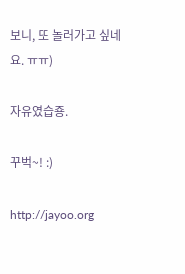보니, 또 놀러가고 싶네요. ㅠㅠ)

자유였습죵.

꾸벅~! :)

http://jayoo.org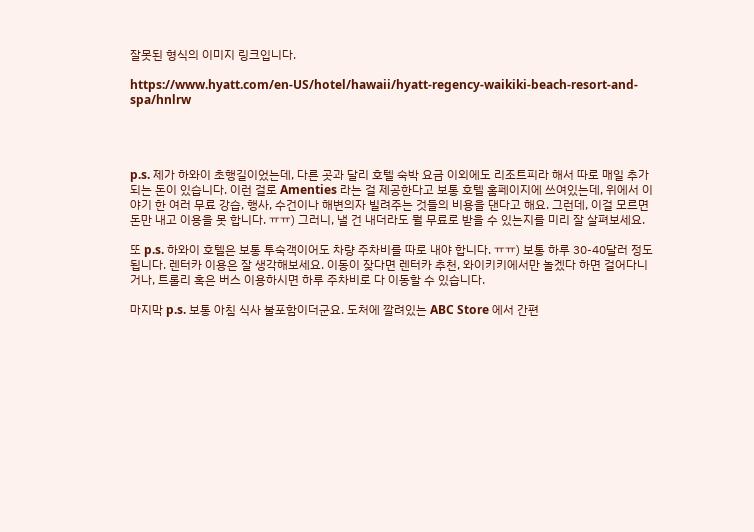잘못된 형식의 이미지 링크입니다.

https://www.hyatt.com/en-US/hotel/hawaii/hyatt-regency-waikiki-beach-resort-and-spa/hnlrw




p.s. 제가 하와이 초행길이었는데, 다른 곳과 달리 호텔 숙박 요금 이외에도 리조트피라 해서 따로 매일 추가되는 돈이 있습니다. 이런 걸로 Amenties 라는 걸 제공한다고 보통 호텔 홈페이지에 쓰여있는데, 위에서 이야기 한 여러 무료 강습, 행사, 수건이나 해변의자 빌려주는 것들의 비용을 댄다고 해요. 그런데, 이걸 모르면 돈만 내고 이용을 못 합니다. ㅠㅠ) 그러니, 낼 건 내더라도 뭘 무료로 받을 수 있는지를 미리 잘 살펴보세요.

또 p.s. 하와이 호텔은 보통 투숙객이어도 차량 주차비를 따로 내야 합니다. ㅠㅠ) 보통 하루 30-40달러 정도 됩니다. 렌터카 이용은 잘 생각해보세요. 이동이 잦다면 렌터카 추천, 와이키키에서만 놀겠다 하면 걸어다니거나, 트롤리 혹은 버스 이용하시면 하루 주차비로 다 이동할 수 있습니다.

마지막 p.s. 보통 아침 식사 불포함이더군요. 도처에 깔려있는 ABC Store 에서 간편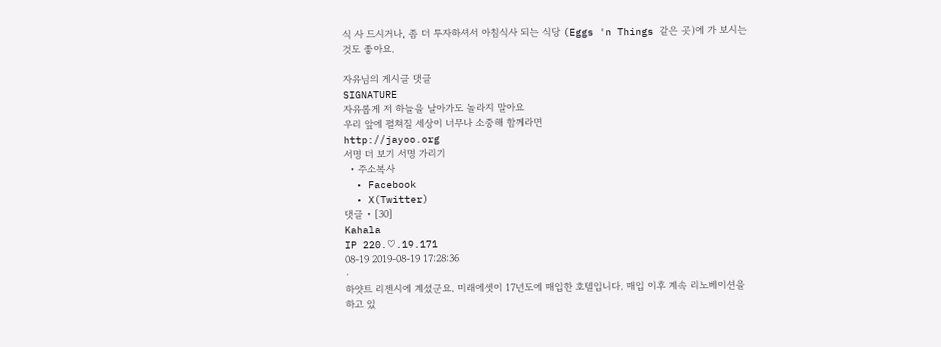식 사 드시거나, 좀 더 투자하셔서 아침식사 되는 식당 (Eggs 'n Things 같은 곳)에 가 보시는 것도 좋아요.

자유님의 게시글 댓글
SIGNATURE
자유롭게 저 하늘을 날아가도 놀라지 말아요
우리 앞에 펼쳐질 세상이 너무나 소중해 함께라면
http://jayoo.org
서명 더 보기 서명 가리기
  • 주소복사
  • Facebook
  • X(Twitter)
댓글 • [30]
Kahala
IP 220.♡.19.171
08-19 2019-08-19 17:28:36
·
하얏트 리젠시에 계셨군요. 미래에셋이 17년도에 매입한 호텔입니다. 매입 이후 계속 리노베이션을 하고 있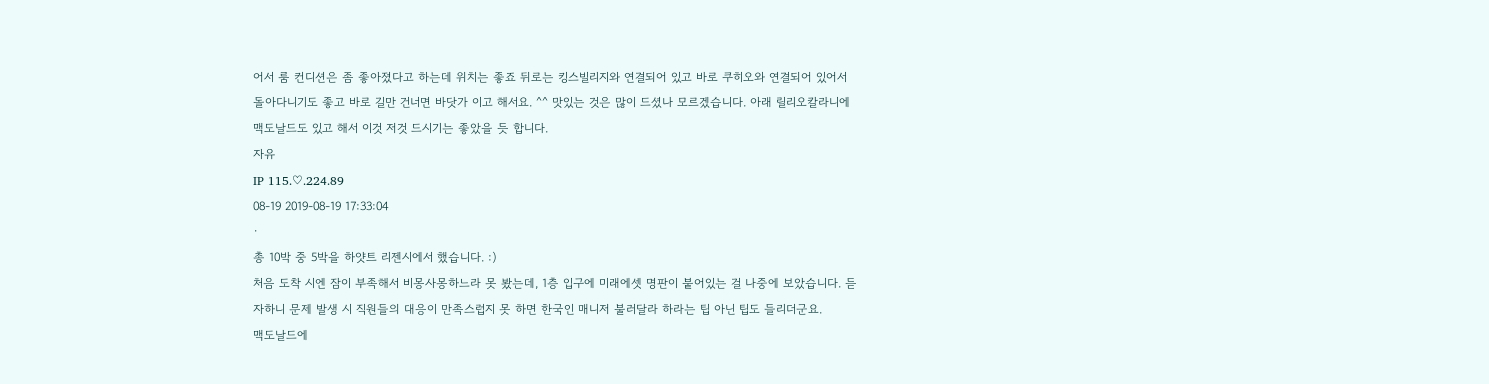어서 룸 컨디션은 좀 좋아졌다고 하는데 위치는 좋죠 뒤로는 킹스빌리지와 연결되어 있고 바로 쿠히오와 연결되어 있어서 돌아다니기도 좋고 바로 길만 건너면 바닷가 이고 해서요. ^^ 맛있는 것은 많이 드셨나 모르겠습니다. 아래 릴리오칼라니에 맥도날드도 있고 해서 이것 저것 드시기는 좋았을 듯 합니다.
자유
IP 115.♡.224.89
08-19 2019-08-19 17:33:04
·
총 10박 중 5박을 하얏트 리젠시에서 했습니다. :)
처음 도착 시엔 잠이 부족해서 비몽사몽하느라 못 봤는데, 1층 입구에 미래에셋 명판이 붙어있는 걸 나중에 보았습니다. 듣자하니 문제 발생 시 직원들의 대응이 만족스럽지 못 하면 한국인 매니저 불러달라 하라는 팁 아닌 팁도 들리더군요.
맥도날드에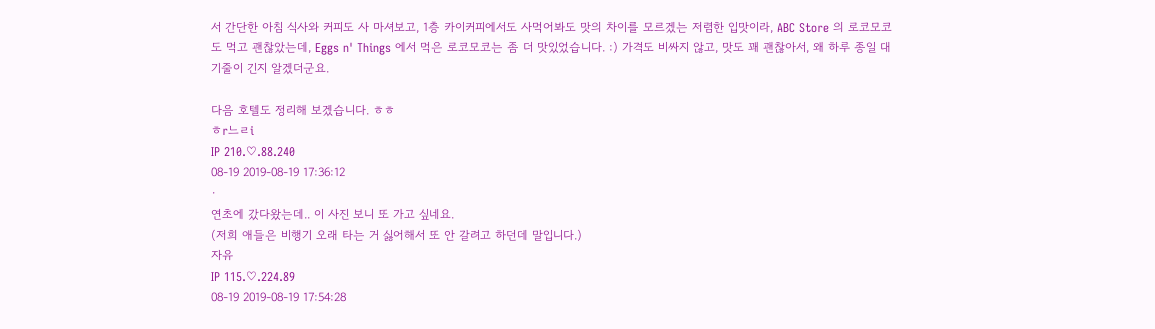서 간단한 아침 식사와 커피도 사 마셔보고, 1층 카이커피에서도 사먹어봐도 맛의 차이를 모르겠는 저렴한 입맛이라, ABC Store 의 로코모코도 먹고 괜찮았는데, Eggs n' Things 에서 먹은 로코모코는 좀 더 맛있었습니다. :) 가격도 비싸지 않고, 맛도 꽤 괜찮아서, 왜 하루 종일 대기줄이 긴지 알겠더군요.

다음 호텔도 정리해 보겠습니다. ㅎㅎ
ㅎr느ㄹi
IP 210.♡.88.240
08-19 2019-08-19 17:36:12
·
연초에 갔다왔는데.. 이 사진 보니 또 가고 싶네요.
(저희 애들은 비행기 오래 타는 거 싫어해서 또 안 갈려고 하던데 말입니다.)
자유
IP 115.♡.224.89
08-19 2019-08-19 17:54:28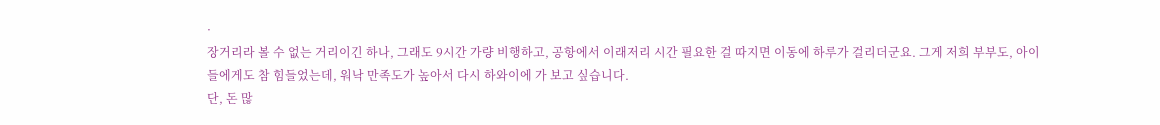·
장거리라 볼 수 없는 거리이긴 하나, 그래도 9시간 가량 비행하고, 공항에서 이래저리 시간 필요한 걸 따지면 이동에 하루가 걸리더군요. 그게 저희 부부도, 아이들에게도 참 힘들었는데, 워낙 만족도가 높아서 다시 하와이에 가 보고 싶습니다.
단, 돈 많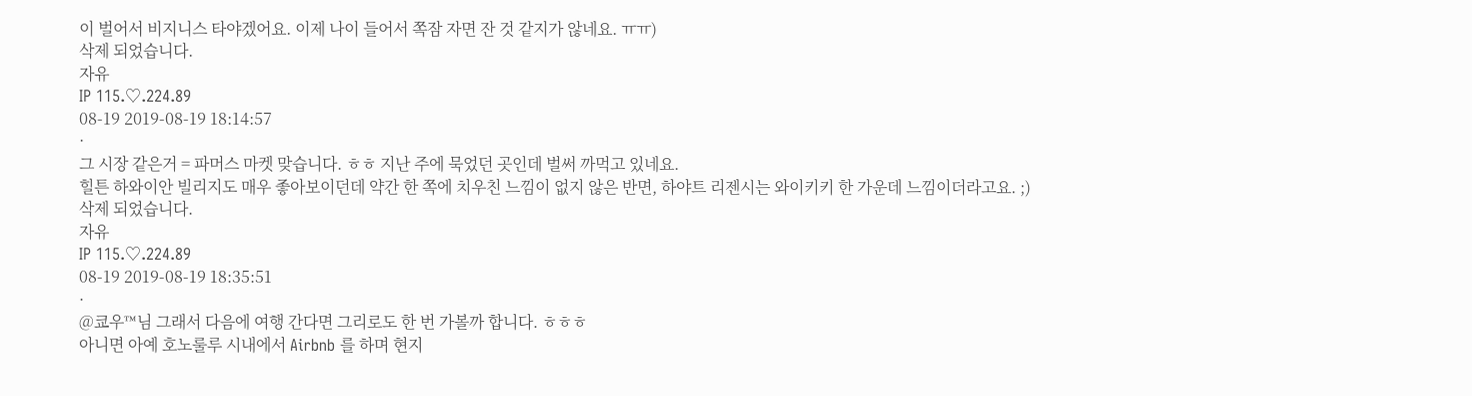이 벌어서 비지니스 타야겠어요. 이제 나이 들어서 쪽잠 자면 잔 것 같지가 않네요. ㅠㅠ)
삭제 되었습니다.
자유
IP 115.♡.224.89
08-19 2019-08-19 18:14:57
·
그 시장 같은거 = 파머스 마켓 맞습니다. ㅎㅎ 지난 주에 묵었던 곳인데 벌써 까먹고 있네요.
힐튼 하와이안 빌리지도 매우 좋아보이던데 약간 한 쪽에 치우친 느낌이 없지 않은 반면, 하야트 리젠시는 와이키키 한 가운데 느낌이더라고요. ;)
삭제 되었습니다.
자유
IP 115.♡.224.89
08-19 2019-08-19 18:35:51
·
@쿄우™님 그래서 다음에 여행 간다면 그리로도 한 번 가볼까 합니다. ㅎㅎㅎ
아니면 아예 호노룰루 시내에서 Airbnb 를 하며 현지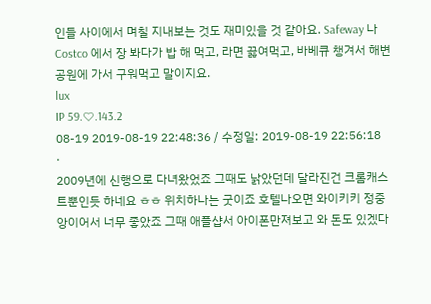인들 사이에서 며칠 지내보는 것도 재미있을 것 같아요. Safeway 나 Costco 에서 장 봐다가 밥 해 먹고, 라면 끓여먹고, 바베큐 챙겨서 해변 공원에 가서 구워먹고 말이지요.
lux
IP 59.♡.143.2
08-19 2019-08-19 22:48:36 / 수정일: 2019-08-19 22:56:18
·
2009년에 신행으로 다녀왔었죠 그때도 낡았던데 달라진건 크롬캐스트뿐인듯 하네요 ㅎㅎ 위치하나는 굿이죠 호텔나오면 와이키키 정중앙이어서 너무 좋았죠 그때 애플샵서 아이폰만져보고 와 돈도 있겠다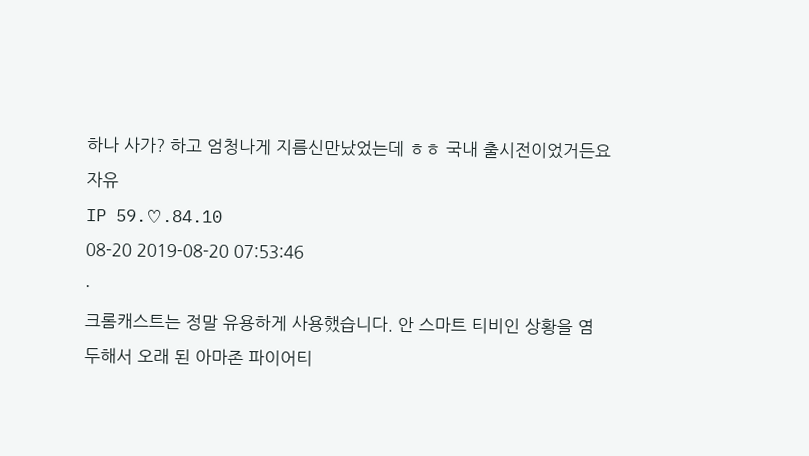하나 사가? 하고 엄청나게 지름신만났었는데 ㅎㅎ 국내 출시전이었거든요
자유
IP 59.♡.84.10
08-20 2019-08-20 07:53:46
·
크롬캐스트는 정말 유용하게 사용했습니다. 안 스마트 티비인 상황을 염두해서 오래 된 아마존 파이어티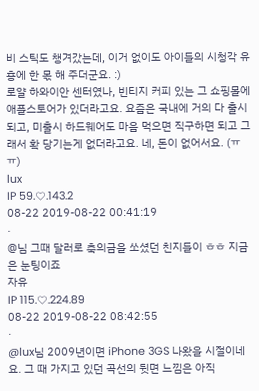비 스틱도 챙겨갔는데, 이거 없이도 아이들의 시청각 유흥에 한 몫 해 주더군요. :)
로얄 하와이안 센터였나, 빈티지 커피 있는 그 쇼핑몰에 애플스토어가 있더라고요. 요즘은 국내에 거의 다 출시되고, 미출시 하드웨어도 마음 먹으면 직구하면 되고 그래서 확 당기는게 없더라고요. 네, 돈이 없어서요. (ㅠㅠ)
lux
IP 59.♡.143.2
08-22 2019-08-22 00:41:19
·
@님 그때 달러로 축의금을 쏘셨던 친지들이 ㅎㅎ 지금은 눈팅이죠
자유
IP 115.♡.224.89
08-22 2019-08-22 08:42:55
·
@lux님 2009년이면 iPhone 3GS 나왔을 시절이네요. 그 때 가지고 있던 곡선의 뒷면 느낌은 아직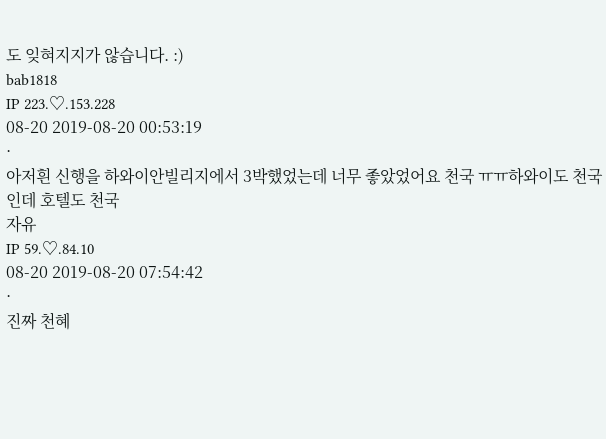도 잊혀지지가 않습니다. :)
bab1818
IP 223.♡.153.228
08-20 2019-08-20 00:53:19
·
아저흰 신행을 하와이안빌리지에서 3박했었는데 너무 좋았었어요 천국 ㅠㅠ하와이도 천국인데 호텔도 천국
자유
IP 59.♡.84.10
08-20 2019-08-20 07:54:42
·
진짜 천혜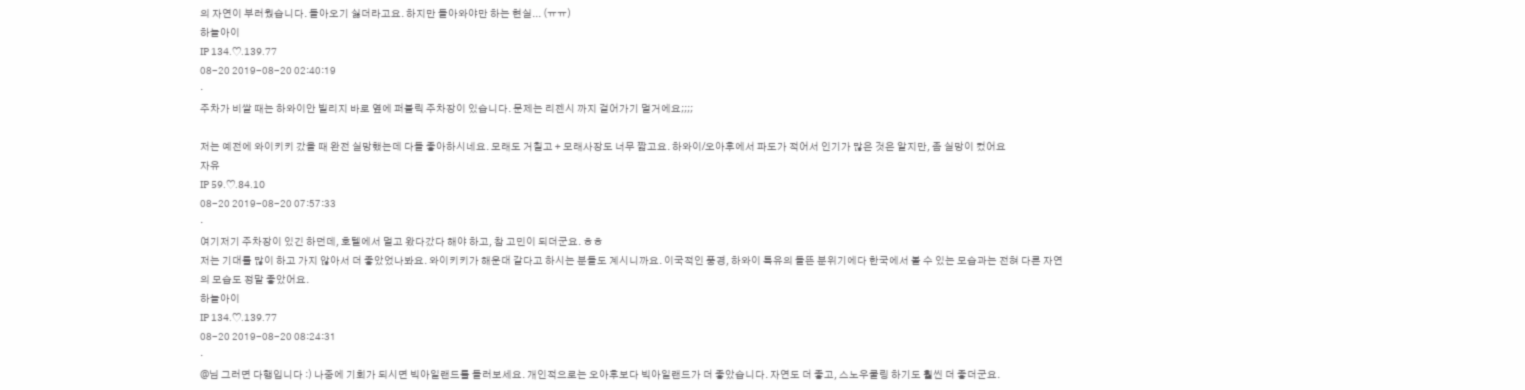의 자연이 부러웠습니다. 돌아오기 싫더라고요. 하지만 돌아와야만 하는 현실... (ㅠㅠ)
하늘아이
IP 134.♡.139.77
08-20 2019-08-20 02:40:19
·
주차가 비쌀 때는 하와이안 빌리지 바로 옆에 퍼블릭 주차장이 있습니다. 문제는 리젠시 까지 걸어가기 멀거에요;;;;

저는 예전에 와이키키 갔을 때 완전 실망했는데 다들 좋아하시네요. 모래도 거칠고 + 모래사장도 너무 짧고요. 하와이/오아후에서 파도가 적어서 인기가 많은 것은 알지만, 좀 실망이 컸어요
자유
IP 59.♡.84.10
08-20 2019-08-20 07:57:33
·
여기저기 주차장이 있긴 하던데, 호텔에서 멀고 왔다갔다 해야 하고, 참 고민이 되더군요. ㅎㅎ
저는 기대를 많이 하고 가지 않아서 더 좋았었나봐요. 와이키키가 해운대 같다고 하시는 분들도 계시니까요. 이국적인 풍경, 하와이 특유의 들뜬 분위기에다 한국에서 볼 수 있는 모습과는 전혀 다른 자연의 모습도 정말 좋았어요.
하늘아이
IP 134.♡.139.77
08-20 2019-08-20 08:24:31
·
@님 그러면 다행입니다 :) 나중에 기회가 되시면 빅아일랜드를 들러보세요. 개인적으로는 오아후보다 빅아일랜드가 더 좋았습니다. 자연도 더 좋고, 스노우쿨링 하기도 훨씬 더 좋더군요.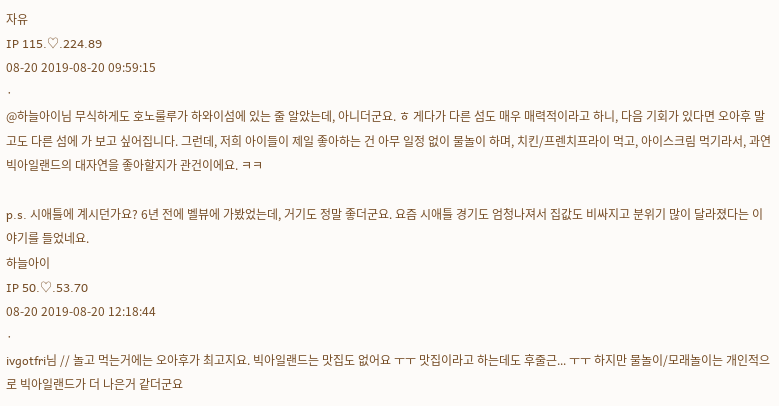자유
IP 115.♡.224.89
08-20 2019-08-20 09:59:15
·
@하늘아이님 무식하게도 호노룰루가 하와이섬에 있는 줄 알았는데, 아니더군요. ㅎ 게다가 다른 섬도 매우 매력적이라고 하니, 다음 기회가 있다면 오아후 말고도 다른 섬에 가 보고 싶어집니다. 그런데, 저희 아이들이 제일 좋아하는 건 아무 일정 없이 물놀이 하며, 치킨/프렌치프라이 먹고, 아이스크림 먹기라서, 과연 빅아일랜드의 대자연을 좋아할지가 관건이에요. ㅋㅋ

p.s. 시애틀에 계시던가요? 6년 전에 벨뷰에 가봤었는데, 거기도 정말 좋더군요. 요즘 시애틀 경기도 엄청나져서 집값도 비싸지고 분위기 많이 달라졌다는 이야기를 들었네요.
하늘아이
IP 50.♡.53.70
08-20 2019-08-20 12:18:44
·
ivgotfri님 // 놀고 먹는거에는 오아후가 최고지요. 빅아일랜드는 맛집도 없어요 ㅜㅜ 맛집이라고 하는데도 후줄근... ㅜㅜ 하지만 물놀이/모래놀이는 개인적으로 빅아일랜드가 더 나은거 같더군요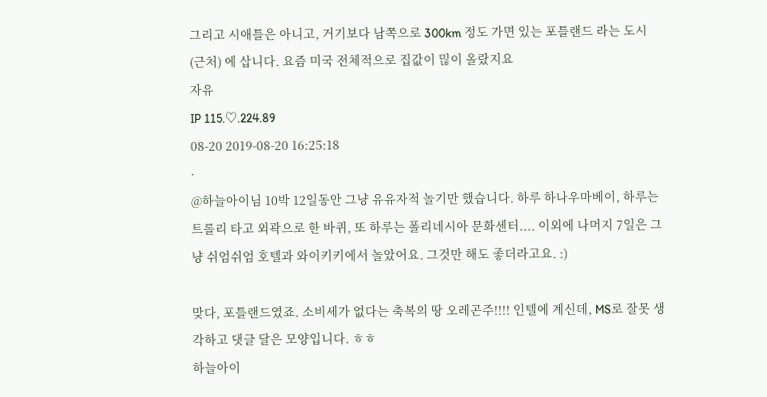그리고 시애틀은 아니고, 거기보다 남쪽으로 300km 정도 가면 있는 포틀랜드 라는 도시 (근처) 에 삽니다. 요즘 미국 전체적으로 집값이 믾이 올랐지요
자유
IP 115.♡.224.89
08-20 2019-08-20 16:25:18
·
@하늘아이님 10박 12일동안 그냥 유유자적 놀기만 했습니다. 하루 하나우마베이, 하루는 트롤리 타고 외곽으로 한 바퀴, 또 하루는 폴리네시아 문화센터.... 이외에 나머지 7일은 그냥 쉬엄쉬엄 호텔과 와이키키에서 놀았어요. 그것만 해도 좋더라고요. :)

맞다, 포틀랜드였죠. 소비세가 없다는 축복의 땅 오레곤주!!!! 인텔에 계신데, MS로 잘못 생각하고 댓글 달은 모양입니다. ㅎㅎ
하늘아이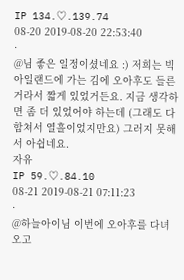IP 134.♡.139.74
08-20 2019-08-20 22:53:40
·
@님 좋은 일정이셨네요 :) 저희는 빅아일랜드에 가는 김에 오아후도 들른거라서 짧게 있었거든요. 지금 생각하면 좀 더 있었어야 하는데 (그래도 다 합쳐서 열흘이었지만요) 그러지 못해서 아쉽네요.
자유
IP 59.♡.84.10
08-21 2019-08-21 07:11:23
·
@하늘아이님 이번에 오아후를 다녀오고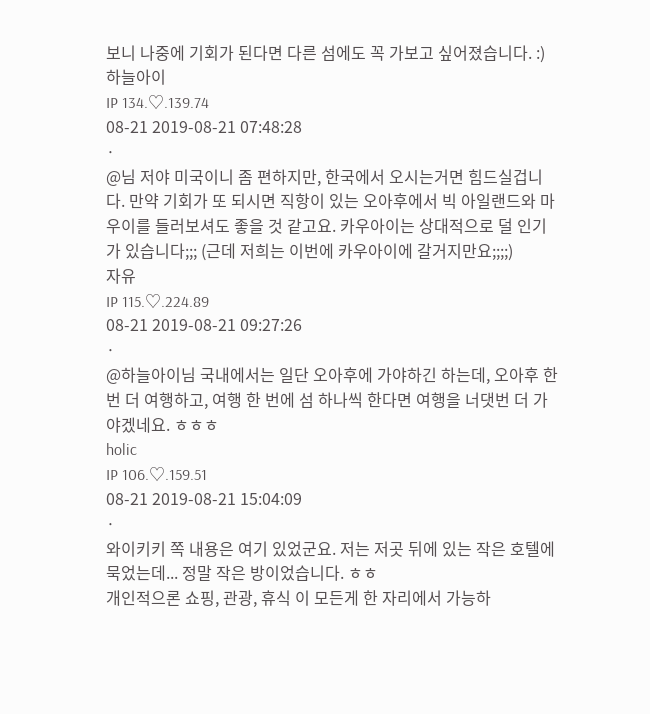보니 나중에 기회가 된다면 다른 섬에도 꼭 가보고 싶어졌습니다. :)
하늘아이
IP 134.♡.139.74
08-21 2019-08-21 07:48:28
·
@님 저야 미국이니 좀 편하지만, 한국에서 오시는거면 힘드실겁니다. 만약 기회가 또 되시면 직항이 있는 오아후에서 빅 아일랜드와 마우이를 들러보셔도 좋을 것 같고요. 카우아이는 상대적으로 덜 인기가 있습니다;;; (근데 저희는 이번에 카우아이에 갈거지만요;;;;)
자유
IP 115.♡.224.89
08-21 2019-08-21 09:27:26
·
@하늘아이님 국내에서는 일단 오아후에 가야하긴 하는데, 오아후 한 번 더 여행하고, 여행 한 번에 섬 하나씩 한다면 여행을 너댓번 더 가야겠네요. ㅎㅎㅎ
holic
IP 106.♡.159.51
08-21 2019-08-21 15:04:09
·
와이키키 쪽 내용은 여기 있었군요. 저는 저곳 뒤에 있는 작은 호텔에 묵었는데... 정말 작은 방이었습니다. ㅎㅎ
개인적으론 쇼핑, 관광, 휴식 이 모든게 한 자리에서 가능하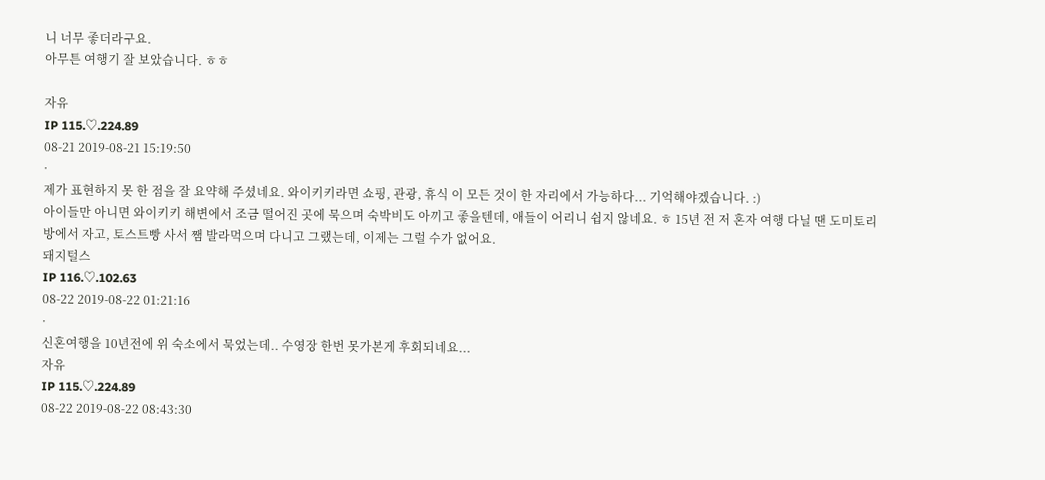니 너무 좋더라구요.
아무튼 여행기 잘 보았습니다. ㅎㅎ

자유
IP 115.♡.224.89
08-21 2019-08-21 15:19:50
·
제가 표현하지 못 한 점을 잘 요약해 주셨네요. 와이키키라면 쇼핑, 관광, 휴식 이 모든 것이 한 자리에서 가능하다... 기억해야겠습니다. :)
아이들만 아니면 와이키키 해변에서 조금 떨어진 곳에 묵으며 숙박비도 아끼고 좋을텐데, 애들이 어리니 쉽지 않네요. ㅎ 15년 전 저 혼자 여행 다닐 땐 도미토리 방에서 자고, 토스트빵 사서 쨈 발라먹으며 다니고 그랬는데, 이제는 그럴 수가 없어요.
돼지털스
IP 116.♡.102.63
08-22 2019-08-22 01:21:16
·
신혼여행을 10년전에 위 숙소에서 묵었는데.. 수영장 한번 못가본게 후회되네요...
자유
IP 115.♡.224.89
08-22 2019-08-22 08:43:30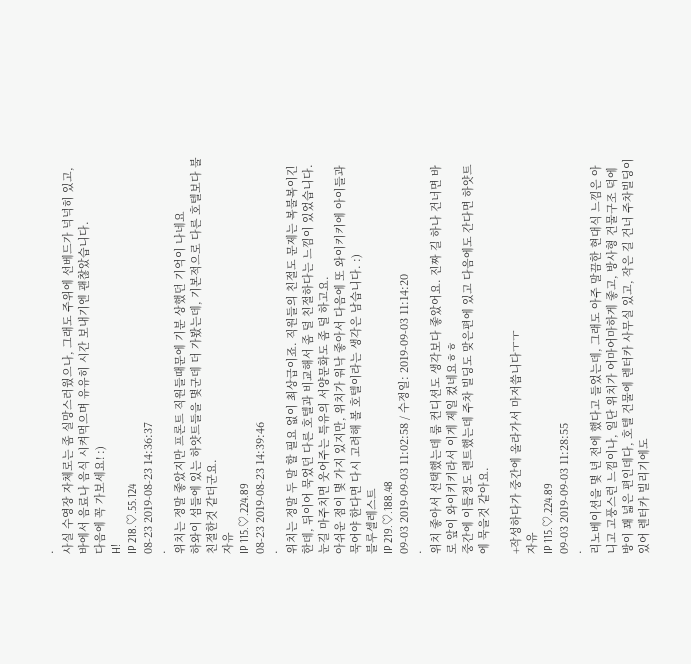·
사실 수영장 자체로는 좀 실망스러웠으나, 그래도 주위에 선베드가 넉넉히 있고, 바에서 음료나 음식 시켜먹으며 유유히 시간 보내기엔 괜찮았습니다.
다음에 꼭 가보세요! :)
H!
IP 218.♡.55.124
08-23 2019-08-23 14:36:37
·
위치는 정말 좋았지만 프론트 직원들때문에 기분 상했던 기억이 나네요
하와이 섬들에 있는 하얏트들을 몇군데 더 가봤는데, 기본적으로 다른 호텔보다 불친절한것 같더군요.
자유
IP 115.♡.224.89
08-23 2019-08-23 14:39:46
·
위치는 정말 두 말 할 필요 없이 최상급이죠. 직원들의 친절도 문제는 복불복이긴 한데, 뒤이어 묵었던 다른 호텔과 비교해서 좀 덜 친절하다는 느낌이 있었습니다. 눈길 마주치면 웃어주는 특유의 서양문화도 좀 덜 하고요.
아쉬운 점이 몇 가지 있지만, 위치가 워낙 좋아서 다음에 또 와이키키에 아이들과 묵어야 한다면 다시 고려해 볼 호텔이라는 생각은 남습니다. :)
블루셀레스트
IP 219.♡.188.48
09-03 2019-09-03 11:02:58 / 수정일: 2019-09-03 11:14:20
·
위치 좋아서 선택했는데 룸 컨디션도 생각보다 좋았어요. 진짜 길 하나 건너면 바로 앞이 와이키키라서 이게 제일 컸네요ㅎㅎ
중간에 이틀정도 렌트했는데 주차 빌딩도 맞은편에 있고 다음에도 간다면 하얏트에 묵을것 같아요.

+작성하다가 중간에 올라가서 마저씁니다ㅜㅜ
자유
IP 115.♡.224.89
09-03 2019-09-03 11:28:55
·
리노베이션을 몇 년 전에 했다고 들었는데, 그래도 아주 말끔한 현대식 느낌은 아니고 고풍스런 느낌이나, 일단 위치가 어마어마하게 좋고, 방사형 건물구조 덕에 방이 꽤 넓은 편인데다, 호텔 건물에 렌터카 사무실 있고, 작은 길 건너 주차빌딩이 있어 렌터카 빌리기에도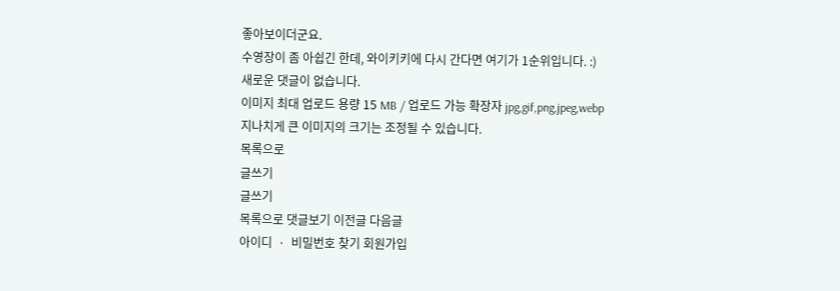좋아보이더군요.
수영장이 좀 아쉽긴 한데, 와이키키에 다시 간다면 여기가 1순위입니다. :)
새로운 댓글이 없습니다.
이미지 최대 업로드 용량 15 MB / 업로드 가능 확장자 jpg,gif,png,jpeg,webp
지나치게 큰 이미지의 크기는 조정될 수 있습니다.
목록으로
글쓰기
글쓰기
목록으로 댓글보기 이전글 다음글
아이디  ·  비밀번호 찾기 회원가입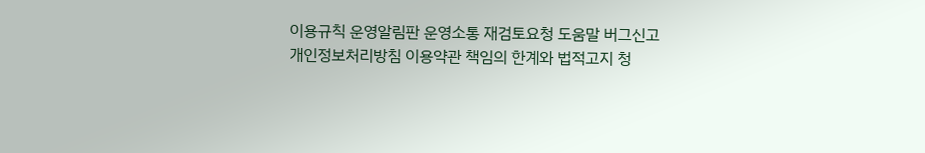이용규칙 운영알림판 운영소통 재검토요청 도움말 버그신고
개인정보처리방침 이용약관 책임의 한계와 법적고지 청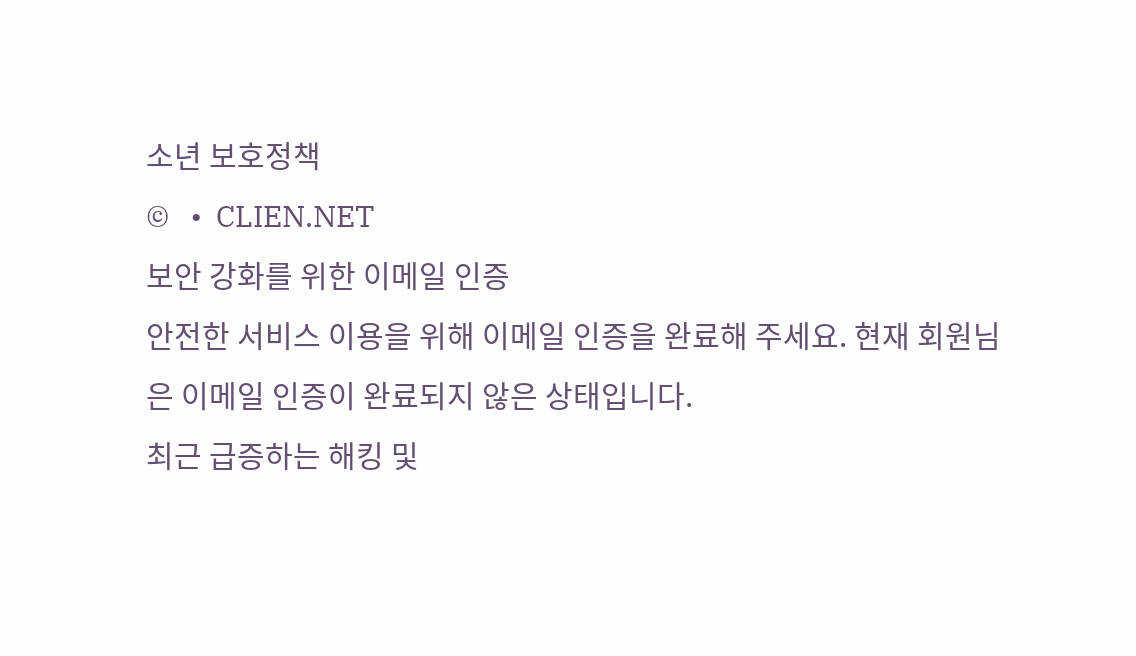소년 보호정책
©   •  CLIEN.NET
보안 강화를 위한 이메일 인증
안전한 서비스 이용을 위해 이메일 인증을 완료해 주세요. 현재 회원님은 이메일 인증이 완료되지 않은 상태입니다.
최근 급증하는 해킹 및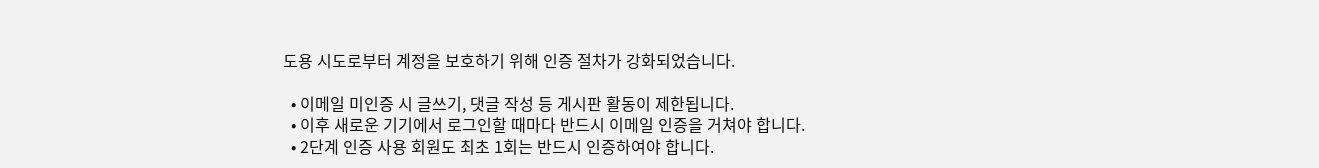도용 시도로부터 계정을 보호하기 위해 인증 절차가 강화되었습니다.

  • 이메일 미인증 시 글쓰기, 댓글 작성 등 게시판 활동이 제한됩니다.
  • 이후 새로운 기기에서 로그인할 때마다 반드시 이메일 인증을 거쳐야 합니다.
  • 2단계 인증 사용 회원도 최초 1회는 반드시 인증하여야 합니다.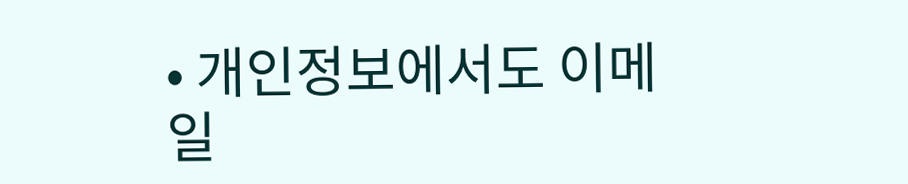• 개인정보에서도 이메일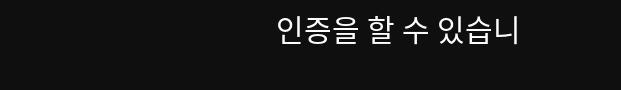인증을 할 수 있습니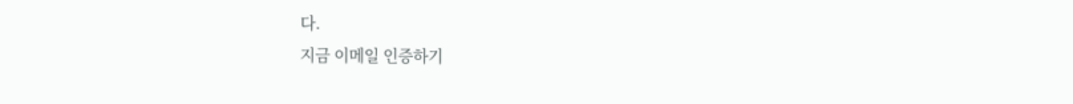다.
지금 이메일 인증하기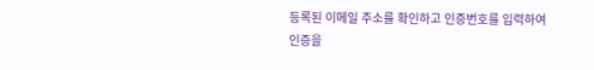등록된 이메일 주소를 확인하고 인증번호를 입력하여
인증을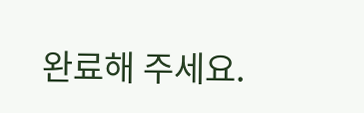완료해 주세요.